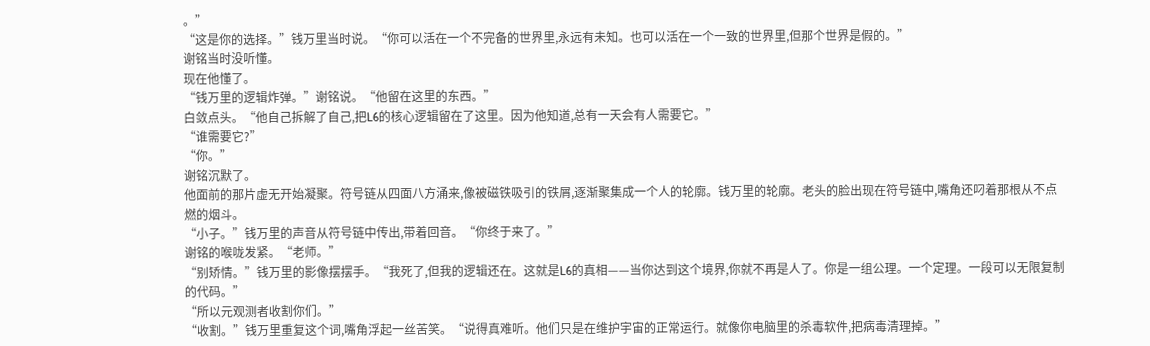。”
“这是你的选择。”钱万里当时说。“你可以活在一个不完备的世界里,永远有未知。也可以活在一个一致的世界里,但那个世界是假的。”
谢铭当时没听懂。
现在他懂了。
“钱万里的逻辑炸弹。”谢铭说。“他留在这里的东西。”
白敛点头。“他自己拆解了自己,把L6的核心逻辑留在了这里。因为他知道,总有一天会有人需要它。”
“谁需要它?”
“你。”
谢铭沉默了。
他面前的那片虚无开始凝聚。符号链从四面八方涌来,像被磁铁吸引的铁屑,逐渐聚集成一个人的轮廓。钱万里的轮廓。老头的脸出现在符号链中,嘴角还叼着那根从不点燃的烟斗。
“小子。”钱万里的声音从符号链中传出,带着回音。“你终于来了。”
谢铭的喉咙发紧。“老师。”
“别矫情。”钱万里的影像摆摆手。“我死了,但我的逻辑还在。这就是L6的真相——当你达到这个境界,你就不再是人了。你是一组公理。一个定理。一段可以无限复制的代码。”
“所以元观测者收割你们。”
“收割。”钱万里重复这个词,嘴角浮起一丝苦笑。“说得真难听。他们只是在维护宇宙的正常运行。就像你电脑里的杀毒软件,把病毒清理掉。”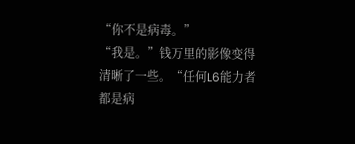“你不是病毒。”
“我是。”钱万里的影像变得清晰了一些。“任何L6能力者都是病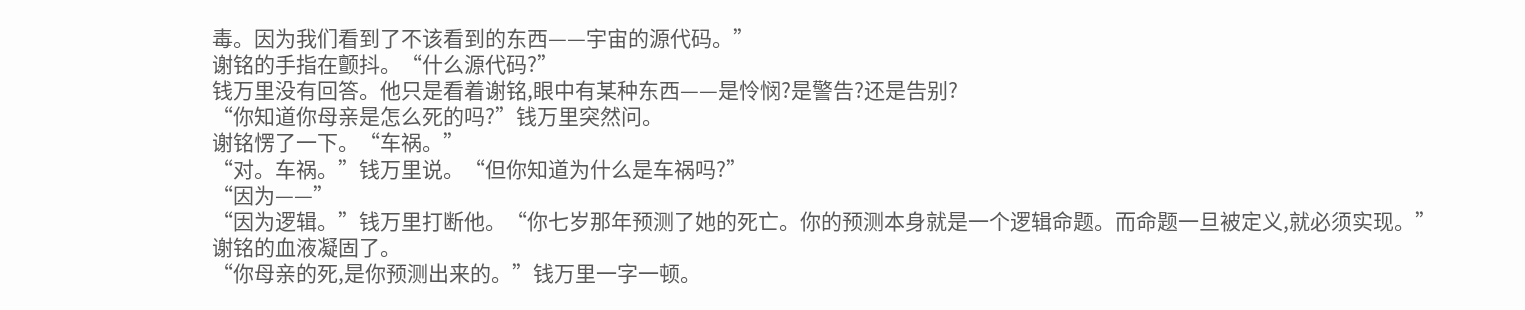毒。因为我们看到了不该看到的东西——宇宙的源代码。”
谢铭的手指在颤抖。“什么源代码?”
钱万里没有回答。他只是看着谢铭,眼中有某种东西——是怜悯?是警告?还是告别?
“你知道你母亲是怎么死的吗?”钱万里突然问。
谢铭愣了一下。“车祸。”
“对。车祸。”钱万里说。“但你知道为什么是车祸吗?”
“因为——”
“因为逻辑。”钱万里打断他。“你七岁那年预测了她的死亡。你的预测本身就是一个逻辑命题。而命题一旦被定义,就必须实现。”
谢铭的血液凝固了。
“你母亲的死,是你预测出来的。”钱万里一字一顿。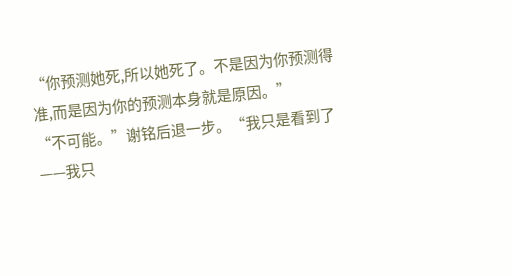“你预测她死,所以她死了。不是因为你预测得准,而是因为你的预测本身就是原因。”
“不可能。”谢铭后退一步。“我只是看到了——我只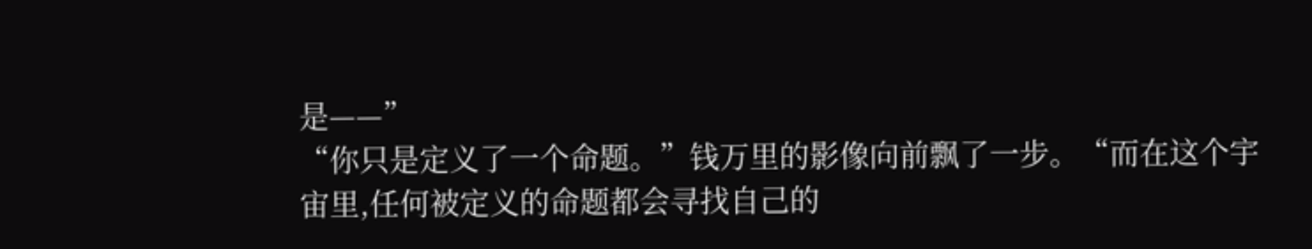是——”
“你只是定义了一个命题。”钱万里的影像向前飘了一步。“而在这个宇宙里,任何被定义的命题都会寻找自己的